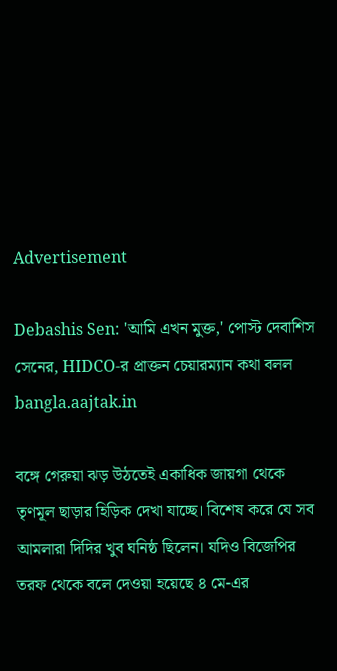Advertisement

Debashis Sen: 'আমি এখন মুক্ত,' পোস্ট দেবাশিস সেনের, HIDCO-র প্রাক্তন চেয়ারম্যান কথা বলল bangla.aajtak.in

বঙ্গে গেরুয়া ঝড় উঠতেই একাধিক জায়গা থেকে তৃণমূল ছাড়ার হিড়িক দেখা যাচ্ছে। বিশেষ করে যে সব আমলারা দিদির খুব ঘনিষ্ঠ ছিলেন। যদিও বিজেপির তরফ থেকে বলে দেওয়া হয়েছে ৪ মে-এর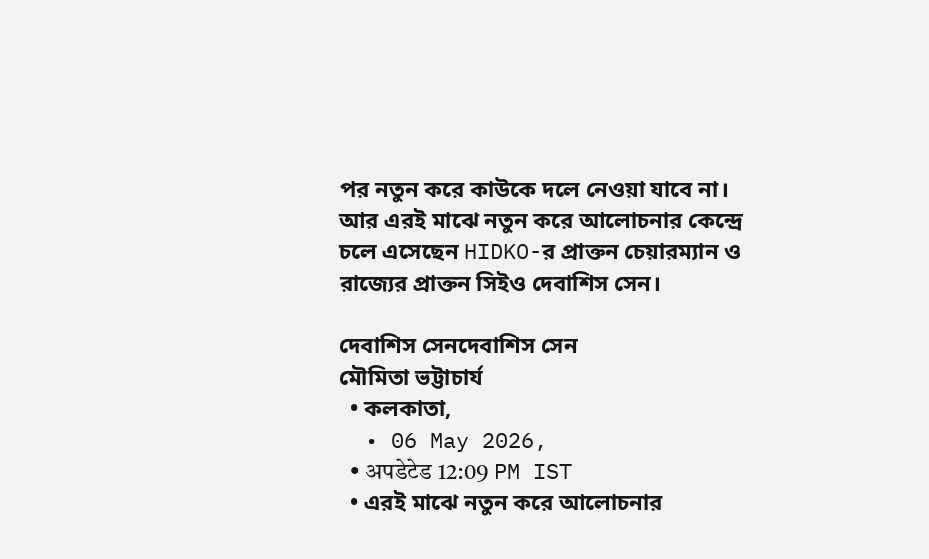পর নতুন করে কাউকে দলে নেওয়া যাবে না। আর এরই মাঝে নতুন করে আলোচনার কেন্দ্রে চলে এসেছেন HIDKO-র প্রাক্তন চেয়ারম্যান ও রাজ্যের প্রাক্তন সিইও দেবাশিস সেন।

দেবাশিস সেনদেবাশিস সেন
মৌমিতা ভট্টাচার্য
  • কলকাতা,
  • 06 May 2026,
  • अपडेटेड 12:09 PM IST
  • এরই মাঝে নতুন করে আলোচনার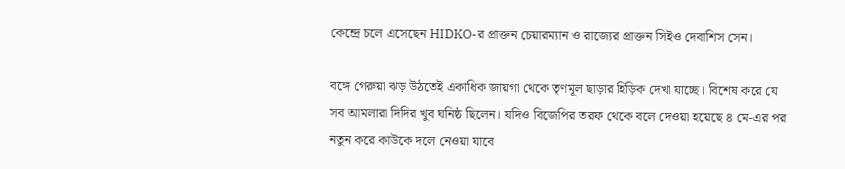কেন্দ্রে চলে এসেছেন HIDKO-র প্রাক্তন চেয়ারম্যান ও রাজ্যের প্রাক্তন সিইও দেবাশিস সেন।

বঙ্গে গেরুয়া ঝড় উঠতেই একাধিক জায়গা থেকে তৃণমূল ছাড়ার হিড়িক দেখা যাচ্ছে। বিশেষ করে যে সব আমলারা দিদির খুব ঘনিষ্ঠ ছিলেন। যদিও বিজেপির তরফ থেকে বলে দেওয়া হয়েছে ৪ মে-এর পর নতুন করে কাউকে দলে নেওয়া যাবে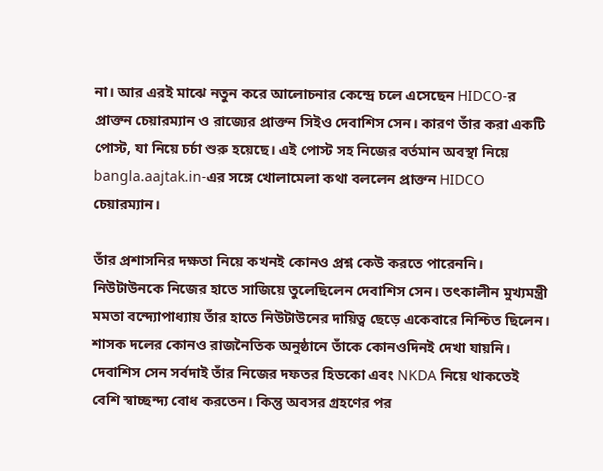না। আর এরই মাঝে নতুন করে আলোচনার কেন্দ্রে চলে এসেছেন HIDCO-র প্রাক্তন চেয়ারম্যান ও রাজ্যের প্রাক্তন সিইও দেবাশিস সেন। কারণ তাঁর করা একটি পোস্ট, যা নিয়ে চর্চা শুরু হয়েছে। এই পোস্ট সহ নিজের বর্তমান অবস্থা নিয়ে bangla.aajtak.in-এর সঙ্গে খোলামেলা কথা বললেন প্রাক্তন HIDCO চেয়ারম্যান।

তাঁর প্রশাসনির দক্ষতা নিয়ে কখনই কোনও প্রশ্ন কেউ করতে পারেননি। নিউটাউনকে নিজের হাতে সাজিয়ে তুলেছিলেন দেবাশিস সেন। তৎকালীন মুখ্যমন্ত্রী মমতা বন্দ্যোপাধ্যায় তাঁর হাতে নিউটাউনের দায়িত্ব ছেড়ে একেবারে নিশ্চিত ছিলেন। শাসক দলের কোনও রাজনৈতিক অনুষ্ঠানে তাঁকে কোনওদিনই দেখা যায়নি। দেবাশিস সেন সর্বদাই তাঁর নিজের দফতর হিডকো এবং NKDA নিয়ে থাকতেই বেশি স্বাচ্ছন্দ্য বোধ করতেন। কিন্তু অবসর গ্রহণের পর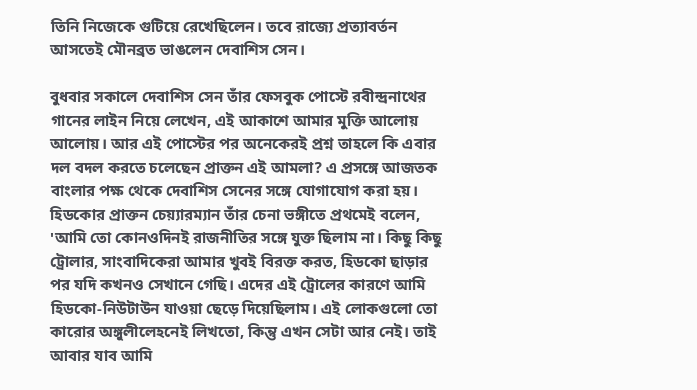তিনি নিজেকে গুটিয়ে রেখেছিলেন। তবে রাজ্যে প্রত্যাবর্তন আসতেই মৌনব্রত ভাঙলেন দেবাশিস সেন।

বুধবার সকালে দেবাশিস সেন তাঁর ফেসবুক পোস্টে রবীন্দ্রনাথের গানের লাইন নিয়ে লেখেন, এই আকাশে আমার মুক্তি আলোয় আলোয়। আর এই পোস্টের পর অনেকেরই প্রশ্ন তাহলে কি এবার দল বদল করতে চলেছেন প্রাক্তন এই আমলা? এ প্রসঙ্গে আজতক বাংলার পক্ষ থেকে দেবাশিস সেনের সঙ্গে যোগাযোগ করা হয়। হিডকোর প্রাক্তন চেয়্যারম্যান তাঁর চেনা ভঙ্গীতে প্রথমেই বলেন, 'আমি তো কোনওদিনই রাজনীতির সঙ্গে যুক্ত ছিলাম না। কিছু কিছু ট্রোলার, সাংবাদিকেরা আমার খুবই বিরক্ত করত, হিডকো ছাড়ার পর যদি কখনও সেখানে গেছি। এদের এই ট্রোলের কারণে আমি হিডকো-নিউটাউন যাওয়া ছেড়ে দিয়েছিলাম। এই লোকগুলো তো কারোর অঙ্গুলীলেহনেই লিখতো, কিন্তু এখন সেটা আর নেই। তাই আবার যাব আমি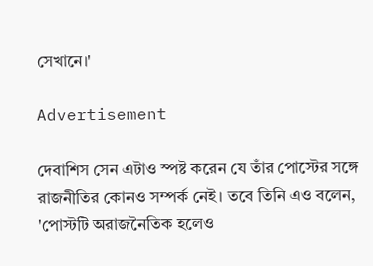সেখানে।'

Advertisement

দেবাশিস সেন এটাও স্পষ্ট করেন যে তাঁর পোস্টের সঙ্গে রাজনীতির কোনও সম্পর্ক নেই। তবে তিনি এও বলেন, 'পোস্টটি অরাজনৈতিক হলেও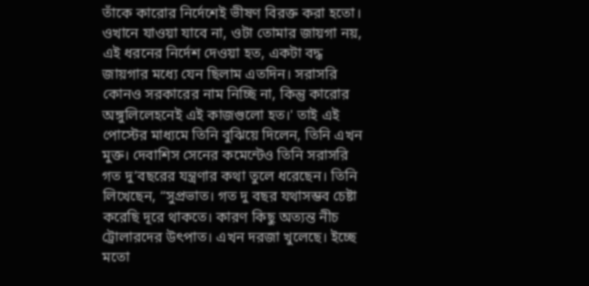তাঁকে কারোর নির্দেশেই ভীষণ বিরক্ত করা হতো। ওখানে যাওয়া যাবে না, ওটা তোমার জায়গা নয়, এই ধরনের নির্দেশ দেওয়া হত, একটা বদ্ধ জায়গার মধ্যে যেন ছিলাম এতদিন। সরাসরি কোনও সরকারের নাম নিচ্ছি না, কিন্তু কারোর অঙ্গুলিলেহনেই এই কাজগুলো হত।' তাই এই পোস্টের মাধ্যমে তিনি বুঝিয়ে দিলেন, তিনি এখন মুক্ত। দেবাশিস সেনের কমেন্টেও তিনি সরাসরি গত দু’বছরের যন্ত্রণার কথা তুলে ধরেছেন। তিনি লিখেছেন, “সুপ্রভাত। গত দু বছর যথাসম্ভব চেষ্টা করেছি দূরে থাকতে। কারণ কিছু অত্যন্ত নীচ ট্রোলারদের উৎপাত। এখন দরজা খুলেছে। ইচ্ছে মতো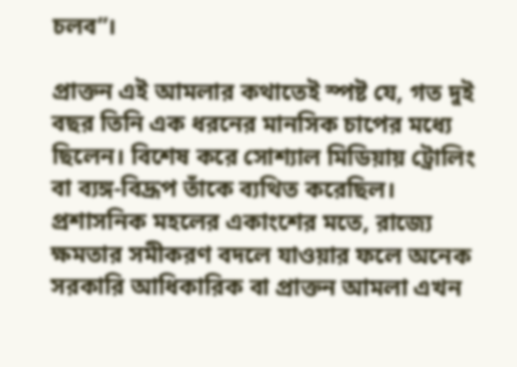চলব”।

প্রাক্তন এই আমলার কথাতেই স্পষ্ট যে, গত দুই বছর তিনি এক ধরনের মানসিক চাপের মধ্যে ছিলেন। বিশেষ করে সোশ্যাল মিডিয়ায় ট্রোলিং বা ব্যঙ্গ-বিদ্রূপ তাঁকে ব্যথিত করেছিল। প্রশাসনিক মহলের একাংশের মতে, রাজ্যে ক্ষমতার সমীকরণ বদলে যাওয়ার ফলে অনেক সরকারি আধিকারিক বা প্রাক্তন আমলা এখন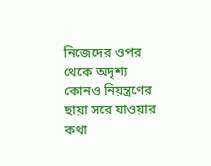নিজেদের ওপর থেকে অদৃশ্য কোনও নিয়ন্ত্রণের ছায়া সরে যাওয়ার কথা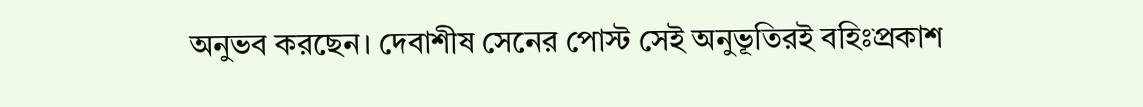অনুভব করছেন। দেবাশীষ সেনের পোস্ট সেই অনুভূতিরই বহিঃপ্রকাশ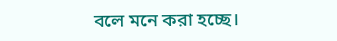বলে মনে করা হচ্ছে।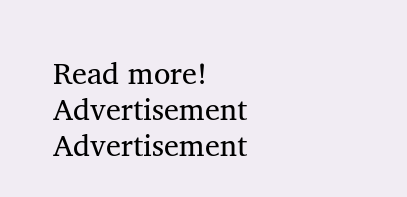Read more!
Advertisement
Advertisement